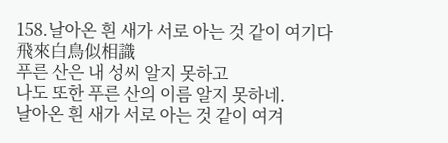158.날아온 흰 새가 서로 아는 것 같이 여기다
飛來白鳥似相識
푸른 산은 내 성씨 알지 못하고
나도 또한 푸른 산의 이름 알지 못하네.
날아온 흰 새가 서로 아는 것 같이 여겨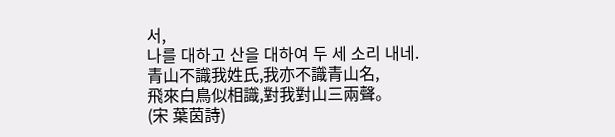서,
나를 대하고 산을 대하여 두 세 소리 내네.
青山不識我姓氏,我亦不識青山名,
飛來白鳥似相識,對我對山三兩聲。
(宋 葉茵詩)